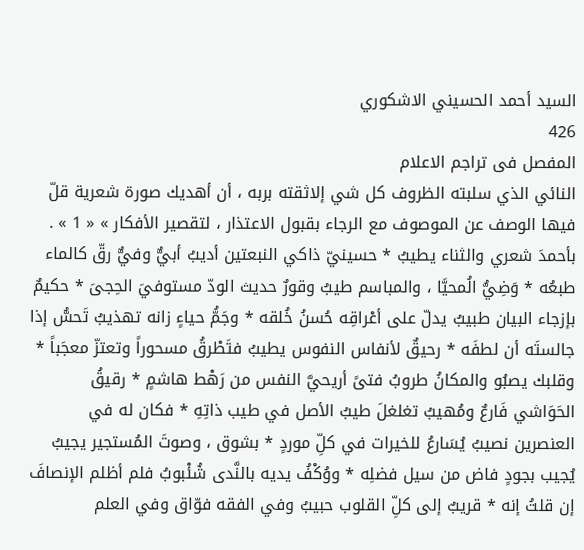السيد أحمد الحسيني الاشكوري
426
المفصل فى تراجم الاعلام
النائي الذي سلبته الظروف كل شي إلاثقته بربه ، أن أهديك صورة شعرية قلّ فيها الوصف عن الموصوف مع الرجاء بقبول الاعتذار ، لتقصير الأفكار » « 1 » . بأحمدَ شعري والثناء يطيبُ * حسينيّ ذاكي النبعتين أديبُ أبيٌّ وفيٌّ رقّ كالماء طبعُه * وَضِيُّ الُمحيَّا ، والمباسم طيبُ وقورٌ حديث الودّ مستوفيَ الحِجىَ * حكيمٌ بإزجاء البيان طبيبُ يدلّ على أعْراقِه حُسنُ خُلقه * وجَمُّ حياءٍ زانه تهذيبُ تَحسُّ إذا جالستَه أن لطفَه * رحيقٌ لأنفاس النفوس يطيبُ فتَطْرقُ مسحوراً وتعتزّ معجَباً * وقلبك يصبُو والمكانُ طروبُ فتىً أريحيَّ النفس من رَهْط هاشمٍ * رقيقُ الحَوَاشي فَارعٌ ومُهيبُ تغلغلَ طيبُ الأصل في طيب ذاتِهِ * فكان له في العنصرين نصيبُ يُسَارعُ للخيرات في كلِّ موردٍ * بشوق ، وصوتَ المُستجير يجيبُ يُجيب بجودٍ فاض من سيل فضلِه * ووُكْفُ يديه بالنَّدى شُئْبوبُ فلم أظلم الإنصافَ إن قلتُ إنه * قريبٌ إلى كلِّ القلوب حبيبُ وفي الفقه فوّاق وفي العلم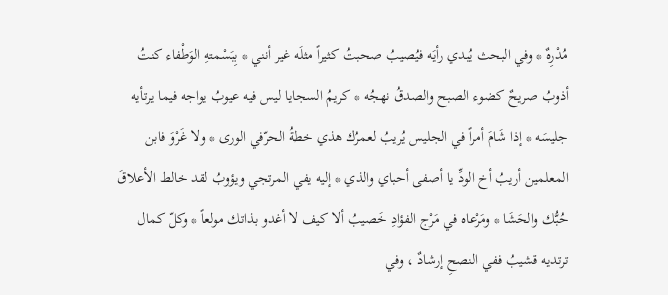مُدْرِهٌ * وفي البحث يُبدي رأيَه فيُصيبُ صحبتُ كثيراً مثلَه غير أنني * بِبَسْمتهِ الوَطْفاء كنتُ أذوبُ صريحٌ كضوء الصبح والصدقُ نهجُه * كريمُ السجايا ليس فيه عيوبُ يواجه فيما يرتأيه جليسَه * إذا شَامَ أمراً في الجليس يُريبُ لعمرُك هذي خطةُ الحرّفي الورى * ولا غَرْوَ فابن المعلمين أريبُ أخ الودِّ يا أصفى أحباي والذي * إليه يفي المرتجي ويؤوبُ لقد خالط الأعلاقَ حُبُّك والحَشَا * ومَرْعاه في مَرْج الفؤادِ خَصيبُ ألا كيف لا أغدو بذاتك مولعاً * وكلّ كمال ترتديه قشيبُ ففي النصحِ إرشادٌ ، وفي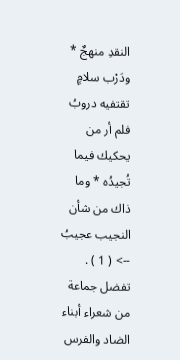النقدِ منهجٌ * ودَرْب سلامٍ تقتفيه دروبُ فلم أر من يحكيك فيما تُجيدُه * وما ذاك من شأن النجيب عجيبُ
--> ( 1 ) . تفضل جماعة من شعراء أبناء الضاد والفرس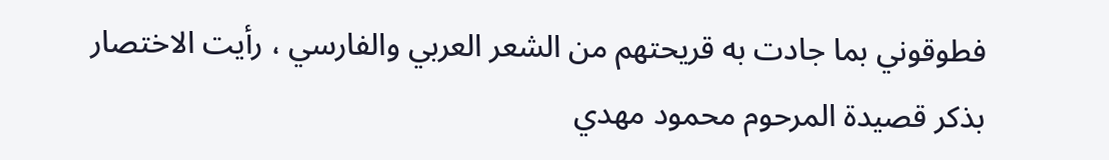فطوقوني بما جادت به قريحتهم من الشعر العربي والفارسي ، رأيت الاختصار بذكر قصيدة المرحوم محمود مهدي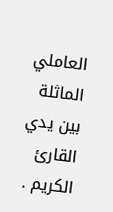العاملي الماثلة بين يدي القارئ الكريم .